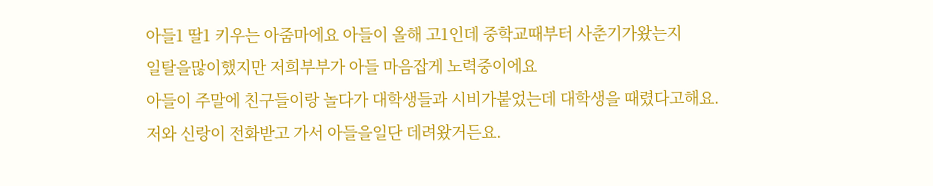아들1 딸1 키우는 아줌마에요 아들이 올해 고1인데 중학교때부터 사춘기가왔는지
일탈을많이했지만 저희부부가 아들 마음잡게 노력중이에요
아들이 주말에 친구들이랑 놀다가 대학생들과 시비가붙었는데 대학생을 때렸다고해요.
저와 신랑이 전화받고 가서 아들을일단 데려왔거든요.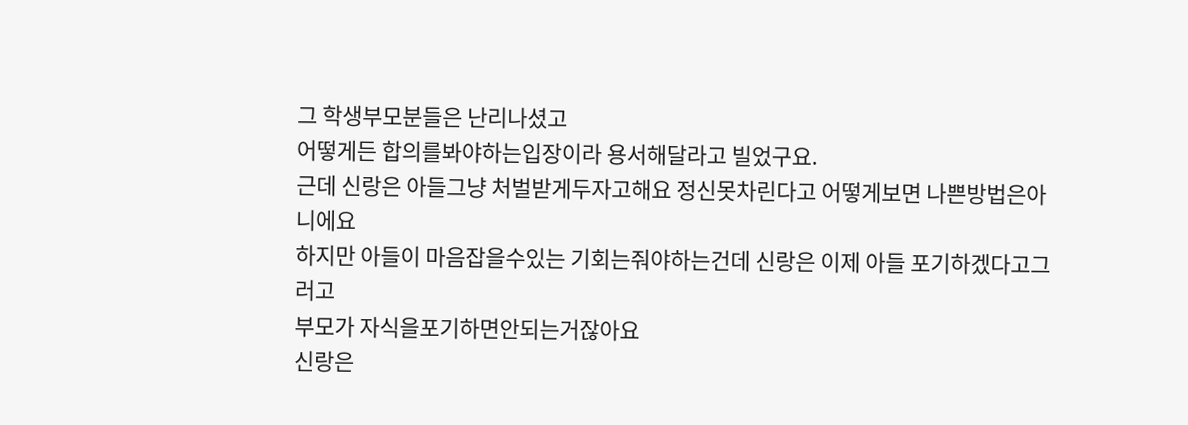그 학생부모분들은 난리나셨고
어떻게든 합의를봐야하는입장이라 용서해달라고 빌었구요.
근데 신랑은 아들그냥 처벌받게두자고해요 정신못차린다고 어떻게보면 나쁜방법은아니에요
하지만 아들이 마음잡을수있는 기회는줘야하는건데 신랑은 이제 아들 포기하겠다고그러고
부모가 자식을포기하면안되는거잖아요
신랑은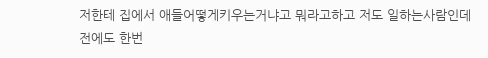저한테 집에서 애들어떻게키우는거냐고 뭐라고하고 저도 일하는사람인데
전에도 한번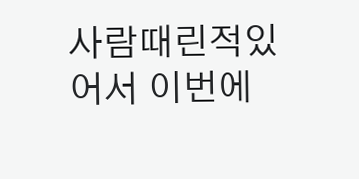사람때린적있어서 이번에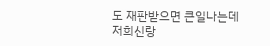도 재판받으면 큰일나는데
저희신랑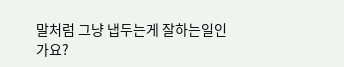말처럼 그냥 냅두는게 잘하는일인가요?